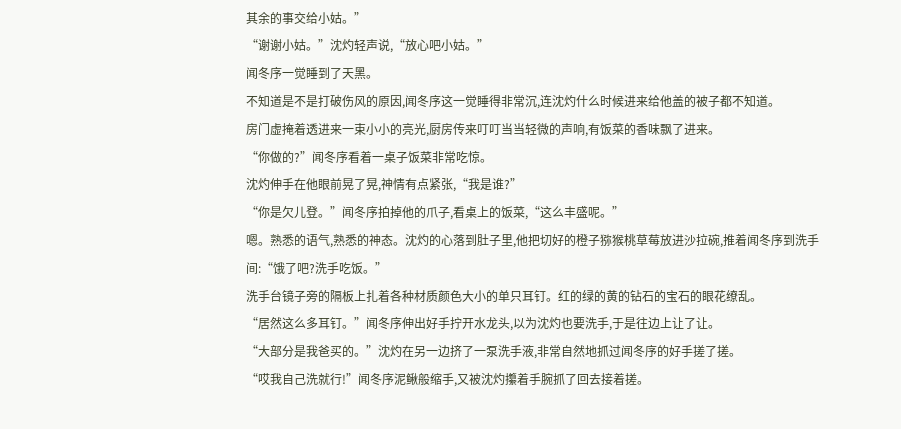其余的事交给小姑。”
“谢谢小姑。”沈灼轻声说,“放心吧小姑。”
闻冬序一觉睡到了天黑。
不知道是不是打破伤风的原因,闻冬序这一觉睡得非常沉,连沈灼什么时候进来给他盖的被子都不知道。
房门虚掩着透进来一束小小的亮光,厨房传来叮叮当当轻微的声响,有饭菜的香味飘了进来。
“你做的?”闻冬序看着一桌子饭菜非常吃惊。
沈灼伸手在他眼前晃了晃,神情有点紧张,“我是谁?”
“你是欠儿登。”闻冬序拍掉他的爪子,看桌上的饭菜,“这么丰盛呢。”
嗯。熟悉的语气,熟悉的神态。沈灼的心落到肚子里,他把切好的橙子猕猴桃草莓放进沙拉碗,推着闻冬序到洗手间:“饿了吧?洗手吃饭。”
洗手台镜子旁的隔板上扎着各种材质颜色大小的单只耳钉。红的绿的黄的钻石的宝石的眼花缭乱。
“居然这么多耳钉。”闻冬序伸出好手拧开水龙头,以为沈灼也要洗手,于是往边上让了让。
“大部分是我爸买的。”沈灼在另一边挤了一泵洗手液,非常自然地抓过闻冬序的好手搓了搓。
“哎我自己洗就行!”闻冬序泥鳅般缩手,又被沈灼攥着手腕抓了回去接着搓。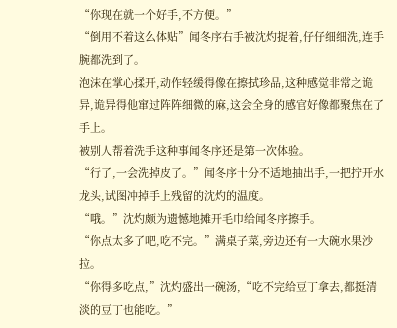“你现在就一个好手,不方便。”
“倒用不着这么体贴”闻冬序右手被沈灼捉着,仔仔细细洗,连手腕都洗到了。
泡沫在掌心揉开,动作轻缓得像在擦拭珍品,这种感觉非常之诡异,诡异得他窜过阵阵细微的麻,这会全身的感官好像都聚焦在了手上。
被别人帮着洗手这种事闻冬序还是第一次体验。
“行了,一会洗掉皮了。”闻冬序十分不适地抽出手,一把拧开水龙头,试图冲掉手上残留的沈灼的温度。
“哦。”沈灼颇为遗憾地摊开毛巾给闻冬序擦手。
“你点太多了吧,吃不完。”满桌子菜,旁边还有一大碗水果沙拉。
“你得多吃点,”沈灼盛出一碗汤,“吃不完给豆丁拿去,都挺清淡的豆丁也能吃。”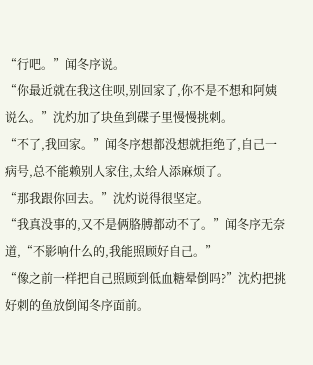“行吧。”闻冬序说。
“你最近就在我这住呗,别回家了,你不是不想和阿姨说么。”沈灼加了块鱼到碟子里慢慢挑刺。
“不了,我回家。”闻冬序想都没想就拒绝了,自己一病号,总不能赖别人家住,太给人添麻烦了。
“那我跟你回去。”沈灼说得很坚定。
“我真没事的,又不是俩胳膊都动不了。”闻冬序无奈道,“不影响什么的,我能照顾好自己。”
“像之前一样把自己照顾到低血糖晕倒吗?”沈灼把挑好刺的鱼放倒闻冬序面前。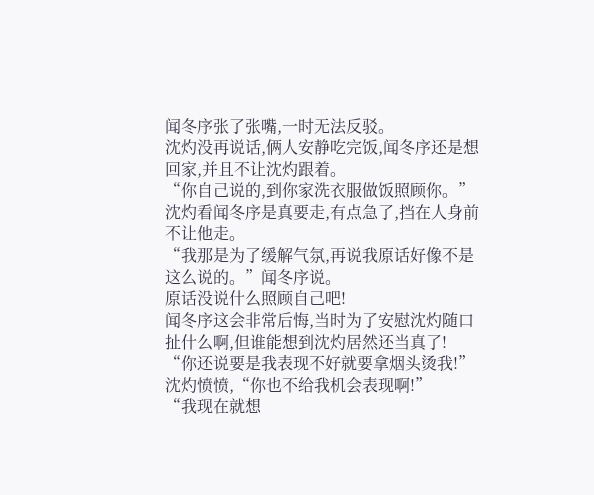闻冬序张了张嘴,一时无法反驳。
沈灼没再说话,俩人安静吃完饭,闻冬序还是想回家,并且不让沈灼跟着。
“你自己说的,到你家洗衣服做饭照顾你。”沈灼看闻冬序是真要走,有点急了,挡在人身前不让他走。
“我那是为了缓解气氛,再说我原话好像不是这么说的。”闻冬序说。
原话没说什么照顾自己吧!
闻冬序这会非常后悔,当时为了安慰沈灼随口扯什么啊,但谁能想到沈灼居然还当真了!
“你还说要是我表现不好就要拿烟头烫我!”沈灼愤愤,“你也不给我机会表现啊!”
“我现在就想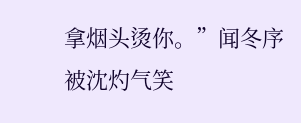拿烟头烫你。”闻冬序被沈灼气笑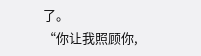了。
“你让我照顾你,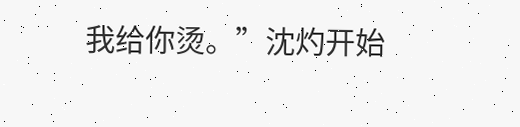我给你烫。”沈灼开始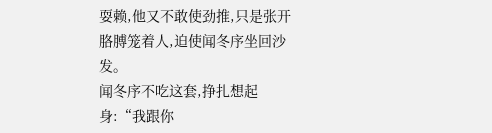耍赖,他又不敢使劲推,只是张开胳膊笼着人,迫使闻冬序坐回沙发。
闻冬序不吃这套,挣扎想起身:“我跟你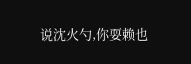说沈火勺,你耍赖也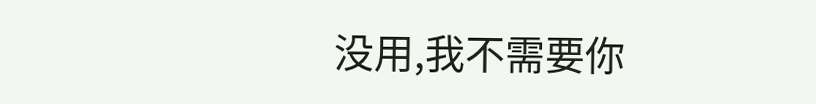没用,我不需要你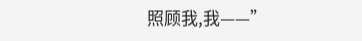照顾我,我——”